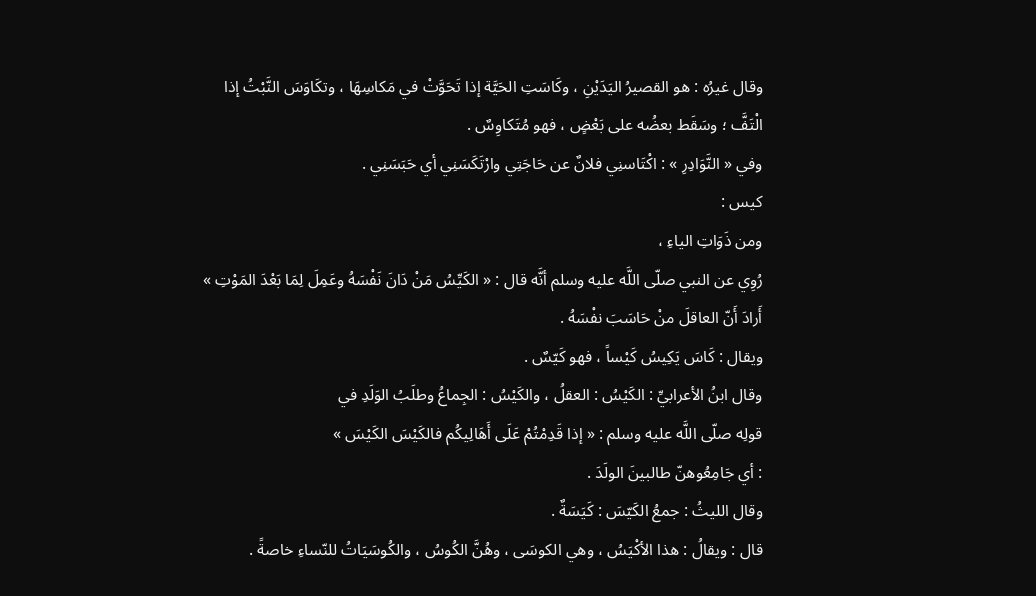وقال غيرُه : هو القصيرُ اليَدَيْنِ ، وكَاسَتِ الحَيَّة إذا تَحَوَّتْ في مَكاسِهَا ، وتكَاوَسَ النَّبْتُ إذا الْتَفَّ ؛ وسَقَط بعضُه على بَعْضٍ ، فهو مُتَكاوِسٌ .
وفي « النَّوَادِرِ » : اكْتَاسنِي فلانٌ عن حَاجَتِي وارْتَكَسَنِي أي حَبَسَنِي .
كيس :
ومن ذَوَاتِ الياءِ ،
رُوِي عن النبي صلّى اللَّه عليه وسلم أنَّه قال : « الكَيِّسُ مَنْ دَانَ نَفْسَهُ وعَمِلَ لِمَا بَعْدَ المَوْتِ »
أَرادَ أَنّ العاقلَ منْ حَاسَبَ نفْسَهُ .
ويقال : كَاسَ يَكِيسُ كَيْساً ، فهو كَيّسٌ .
وقال ابنُ الأعرابيِّ : الكَيْسُ : العقلُ ، والكَيْسُ : الجِماعُ وطلَبُ الوَلَدِ في
قولِه صلّى اللَّه عليه وسلم : « إذا قَدِمْتُمْ عَلَى أَهَالِيكُم فالكَيْسَ الكَيْسَ »
: أي جَامِعُوهنّ طالبينَ الولَدَ .
وقال الليثُ : جمعُ الكَيّسَ : كَيَسَةٌ .
قال : ويقالُ : هذا الأكْيَسُ ، وهي الكوسَى ، وهُنَّ الكُوسُ ، والكُوسَيَاتُ للنّساءِ خاصةً .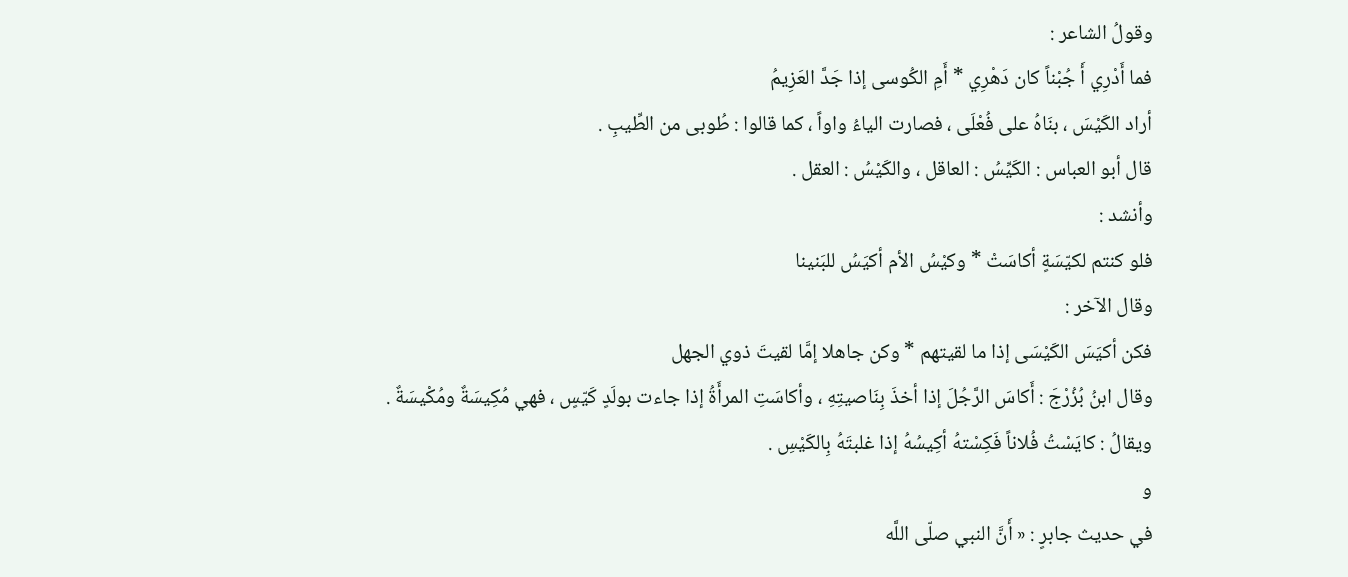وقولُ الشاعر :
فما أَدْرِي أَ جُبْناً كان دَهْرِي * أَمِ الكُوسى إذا جَدَّ العَزِيمُ
أراد الكَيْسَ ، بنَاهُ على فُعْلَى ، فصارت الياءُ واواً ، كما قالوا : طُوبى من الطِّيبِ .
قال أبو العباس : الكَيِّسُ : العاقل ، والكَيْسُ : العقل .
وأنشد :
فلو كنتم لكيّسَةٍ أكاسَتْ * وكيْسُ الأم أكيَسُ للبَنينا
وقال الآخر :
فكن أكيَسَ الكَيْسَى إذا ما لقيتهم * وكن جاهلا إمَّا لقيتَ ذوي الجهل
وقال ابنُ بُزُرْجَ : أَكاسَ الرَّجُلَ إذا أخذَ بِنَاصيتِهِ ، وأكاسَتِ المرأَةُ إذا جاءت بولَدٍ كَيّسٍ ، فهي مُكِيسَةٌ ومُكْيسَةٌ .
ويقالُ : كايَسْتُ فُلاناً فَكِسْتهُ أكِيسُهُ إذا غلبتَهُ بِالكَيْسِ .
و
في حديث جابرٍ : « أَنَّ النبي صلّى اللَّه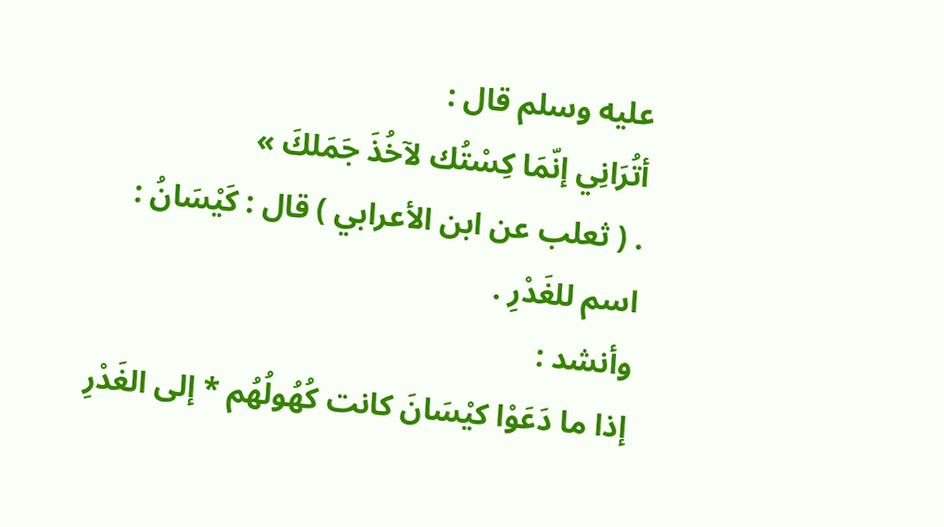عليه وسلم قال :
أتُرَانِي إنّمَا كِسْتُك لآخُذَ جَمَلكَ »
. ( ثعلب عن ابن الأعرابي ) قال : كَيْسَانُ :
اسم للغَدْرِ .
وأنشد :
إذا ما دَعَوْا كيْسَانَ كانت كُهُولُهُم * إلى الغَدْرِ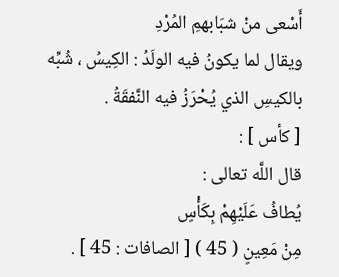أَسْعى منْ شبَابهمِ المُرْدِ
ويقال لما يكونُ فيه الولَدُ : الكِيسُ ، شُبِّه بالكيسِ الذي يُحْرَزُ فيه النَّفقَةُ .
[ كأس ] :
قال اللَّه تعالى :
يُطافُ عَلَيْهِمْ بِكَأْسٍ
مِنْ مَعِينٍ ( 45 ) [ الصافات : 45 ] .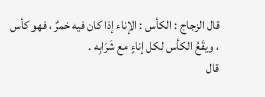قال الزجاج : الكأس : الإناء إذا كان فيه خمرٌ ، فهو كأس ، ويقَعُ الكأس لكل إناءٍ مع شَرَابِه .
قال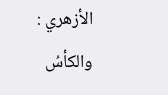الأزهري : والكأسُ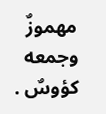مهموزٌ وجمعه كؤوسٌ .